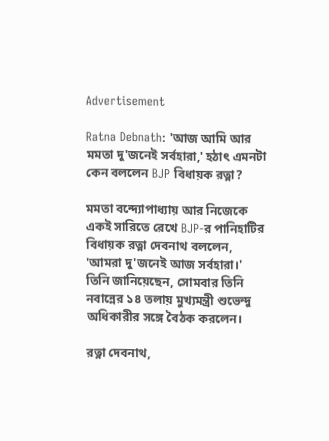Advertisement

Ratna Debnath: 'আজ আমি আর মমতা দু'জনেই সর্বহারা,' হঠাৎ এমনটা কেন বললেন BJP বিধায়ক রত্না?

মমতা বন্দ্যোপাধ্যায় আর নিজেকে একই সারিতে রেখে BJP-র পানিহাটির বিধায়ক রত্না দেবনাথ বললেন, 'আমরা দু'জনেই আজ সর্বহারা।' তিনি জানিয়েছেন, সোমবার তিনি নবান্নের ১৪ তলায় মুখ্যমন্ত্রী শুভেন্দু অধিকারীর সঙ্গে বৈঠক করলেন।

রত্না দেবনাথ,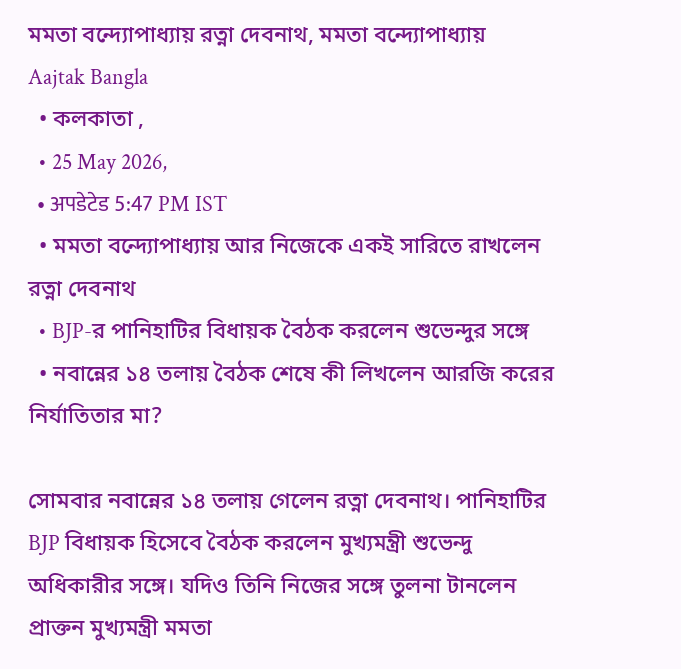মমতা বন্দ্যোপাধ্যায় রত্না দেবনাথ, মমতা বন্দ্যোপাধ্যায়
Aajtak Bangla
  • কলকাতা ,
  • 25 May 2026,
  • अपडेटेड 5:47 PM IST
  • মমতা বন্দ্যোপাধ্যায় আর নিজেকে একই সারিতে রাখলেন রত্না দেবনাথ
  • BJP-র পানিহাটির বিধায়ক বৈঠক করলেন শুভেন্দুর সঙ্গে
  • নবান্নের ১৪ তলায় বৈঠক শেষে কী লিখলেন আরজি করের নির্যাতিতার মা?

সোমবার নবান্নের ১৪ তলায় গেলেন রত্না দেবনাথ। পানিহাটির BJP বিধায়ক হিসেবে বৈঠক করলেন মুখ্যমন্ত্রী শুভেন্দু অধিকারীর সঙ্গে। যদিও তিনি নিজের সঙ্গে তুলনা টানলেন প্রাক্তন মুখ্যমন্ত্রী মমতা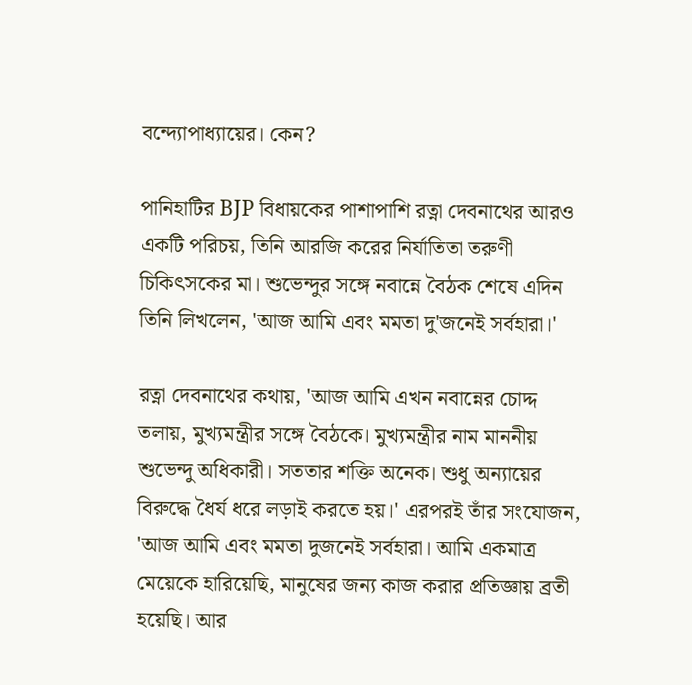বন্দ্যোপাধ্যায়ের। কেন?

পানিহাটির BJP বিধায়কের পাশাপাশি রত্না দেবনাথের আরও একটি পরিচয়, তিনি আরজি করের নির্যাতিতা তরুণী চিকিৎসকের মা। শুভেন্দুর সঙ্গে নবান্নে বৈঠক শেষে এদিন তিনি লিখলেন, 'আজ আমি এবং মমতা দু'জনেই সর্বহারা।'

রত্না দেবনাথের কথায়, 'আজ আমি এখন নবান্নের চোদ্দ তলায়, মুখ্যমন্ত্রীর সঙ্গে বৈঠকে। মুখ্যমন্ত্রীর নাম মাননীয় শুভেন্দু অধিকারী। সততার শক্তি অনেক। শুধু অন্যায়ের বিরুদ্ধে ধৈর্য ধরে লড়াই করতে হয়।' এরপরই তাঁর সংযোজন, 'আজ আমি এবং মমতা দুজনেই সর্বহারা। আমি একমাত্র মেয়েকে হারিয়েছি, মানুষের জন্য কাজ করার প্রতিজ্ঞায় ব্রতী হয়েছি। আর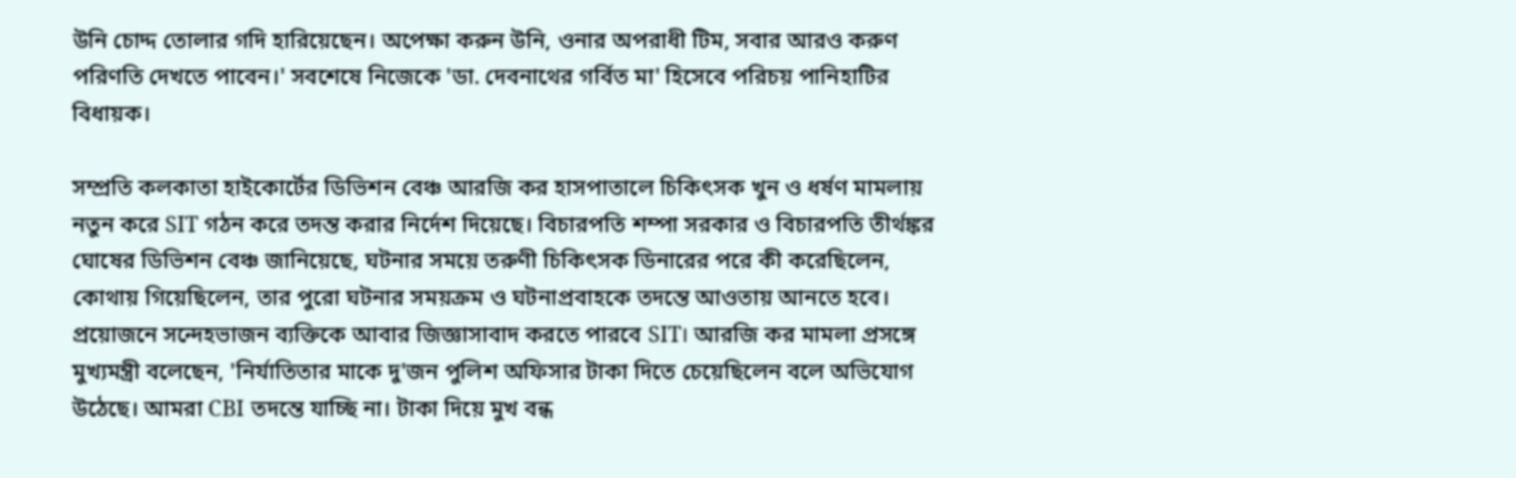উনি চোদ্দ তোলার গদি হারিয়েছেন। অপেক্ষা করুন উনি, ওনার অপরাধী টিম, সবার আরও করুণ পরিণতি দেখতে পাবেন।' সবশেষে নিজেকে 'ডা. দেবনাথের গর্বিত মা' হিসেবে পরিচয় পানিহাটির বিধায়ক।

সম্প্রতি কলকাতা হাইকোর্টের ডিভিশন বেঞ্চ আরজি কর হাসপাতালে চিকিৎসক খুন ও ধর্ষণ মামলায় নতুন করে SIT গঠন করে তদন্ত করার নির্দেশ দিয়েছে। বিচারপতি শম্পা সরকার ও বিচারপতি তীর্থঙ্কর ঘোষের ডিভিশন বেঞ্চ জানিয়েছে, ঘটনার সময়ে তরুণী চিকিৎসক ডিনারের পরে কী করেছিলেন, কোথায় গিয়েছিলেন, তার পুরো ঘটনার সময়ক্রম ও ঘটনাপ্রবাহকে তদন্তে আওতায় আনতে হবে। প্রয়োজনে সন্দেহভাজন ব্যক্তিকে আবার জিজ্ঞাসাবাদ করতে পারবে SIT। আরজি কর মামলা প্রসঙ্গে মুখ্যমন্ত্রী বলেছেন, 'নির্যাতিতার মাকে দু'জন পুলিশ অফিসার টাকা দিতে চেয়েছিলেন বলে অভিযোগ উঠেছে। আমরা CBI তদন্তে যাচ্ছি না। টাকা দিয়ে মুখ বন্ধ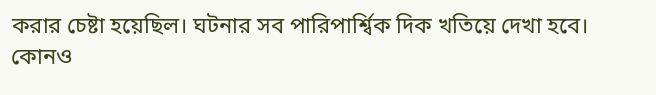করার চেষ্টা হয়েছিল। ঘটনার সব পারিপার্শ্বিক দিক খতিয়ে দেখা হবে। কোনও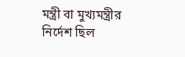মন্ত্রী বা মুখ্যমন্ত্রীর নির্দেশ ছিল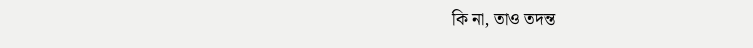কি না, তাও তদন্ত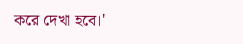করে দেখা হবে।'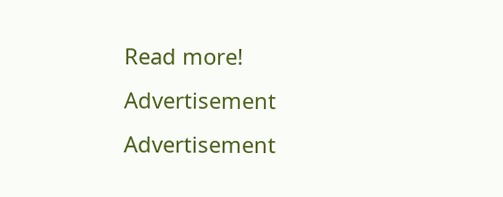Read more!
Advertisement
Advertisement